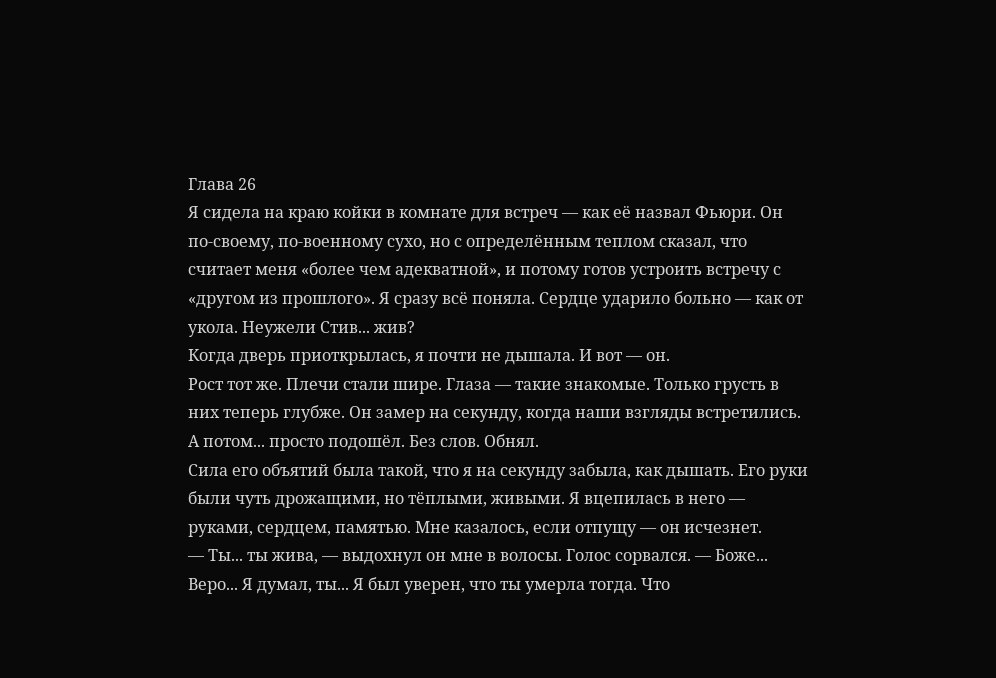Глава 26
Я сидела на краю койки в комнате для встреч — как её назвал Фьюри. Он по-своему, по-военному сухо, но с определённым теплом сказал, что считает меня «более чем адекватной», и потому готов устроить встречу с «другом из прошлого». Я сразу всё поняла. Сердце ударило больно — как от укола. Неужели Стив... жив?
Когда дверь приоткрылась, я почти не дышала. И вот — он.
Рост тот же. Плечи стали шире. Глаза — такие знакомые. Только грусть в них теперь глубже. Он замер на секунду, когда наши взгляды встретились. А потом... просто подошёл. Без слов. Обнял.
Сила его объятий была такой, что я на секунду забыла, как дышать. Его руки были чуть дрожащими, но тёплыми, живыми. Я вцепилась в него — руками, сердцем, памятью. Мне казалось, если отпущу — он исчезнет.
— Ты... ты жива, — выдохнул он мне в волосы. Голос сорвался. — Боже... Веро... Я думал, ты... Я был уверен, что ты умерла тогда. Что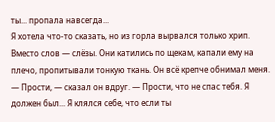ты... пропала навсегда...
Я хотела что-то сказать, но из горла вырвался только хрип. Вместо слов — слёзы. Они катились по щекам, капали ему на плечо, пропитывали тонкую ткань. Он всё крепче обнимал меня.
— Прости, — сказал он вдруг. — Прости, что не спас тебя. Я должен был... Я клялся себе, что если ты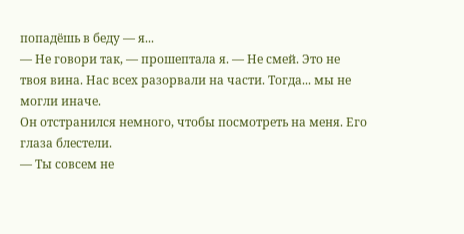попадёшь в беду — я...
— Не говори так, — прошептала я. — Не смей. Это не твоя вина. Нас всех разорвали на части. Тогда... мы не могли иначе.
Он отстранился немного, чтобы посмотреть на меня. Его глаза блестели.
— Ты совсем не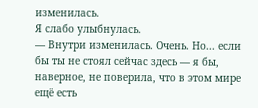изменилась.
Я слабо улыбнулась.
— Внутри изменилась. Очень. Но... если бы ты не стоял сейчас здесь — я бы, наверное, не поверила, что в этом мире ещё есть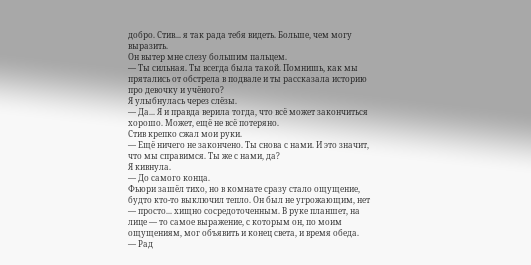добро. Стив... я так рада тебя видеть. Больше, чем могу выразить.
Он вытер мне слезу большим пальцем.
— Ты сильная. Ты всегда была такой. Помнишь, как мы прятались от обстрела в подвале и ты рассказала историю про девочку и учёного?
Я улыбнулась через слёзы.
— Да... Я и правда верила тогда, что всё может закончиться хорошо. Может, ещё не всё потеряно.
Стив крепко сжал мои руки.
— Ещё ничего не закончено. Ты снова с нами. И это значит, что мы справимся. Ты же с нами, да?
Я кивнула.
— До самого конца.
Фьюри зашёл тихо, но в комнате сразу стало ощущение, будто кто-то выключил тепло. Он был не угрожающим, нет — просто... хищно сосредоточенным. В руке планшет, на лице — то самое выражение, с которым он, по моим ощущениям, мог объявить и конец света, и время обеда.
— Рад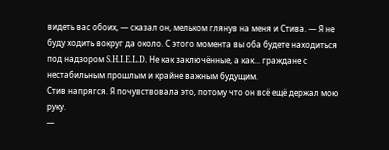видеть вас обоих, — сказал он, мельком глянув на меня и Стива. — Я не буду ходить вокруг да около. С этого момента вы оба будете находиться под надзором S.H.I.E.L.D. Не как заключённые, а как... граждане с нестабильным прошлым и крайне важным будущим.
Стив напрягся. Я почувствовала это, потому что он всё ещё держал мою руку.
—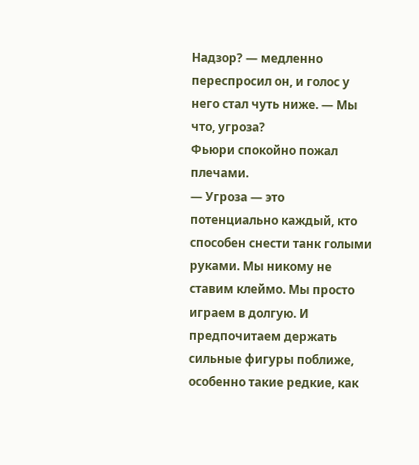Надзор? — медленно переспросил он, и голос у него стал чуть ниже. — Мы что, угроза?
Фьюри спокойно пожал плечами.
— Угроза — это потенциально каждый, кто способен снести танк голыми руками. Мы никому не ставим клеймо. Мы просто играем в долгую. И предпочитаем держать сильные фигуры поближе, особенно такие редкие, как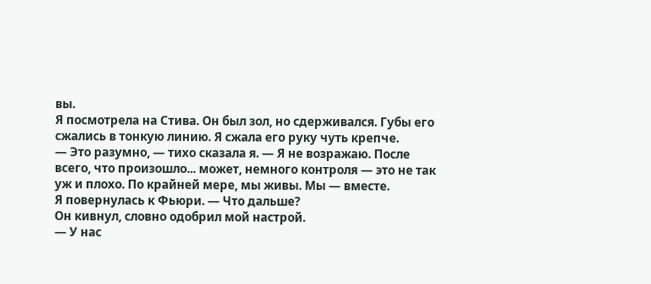вы.
Я посмотрела на Стива. Он был зол, но сдерживался. Губы его сжались в тонкую линию. Я сжала его руку чуть крепче.
— Это разумно, — тихо сказала я. — Я не возражаю. После всего, что произошло... может, немного контроля — это не так уж и плохо. По крайней мере, мы живы. Мы — вместе.
Я повернулась к Фьюри. — Что дальше?
Он кивнул, словно одобрил мой настрой.
— У нас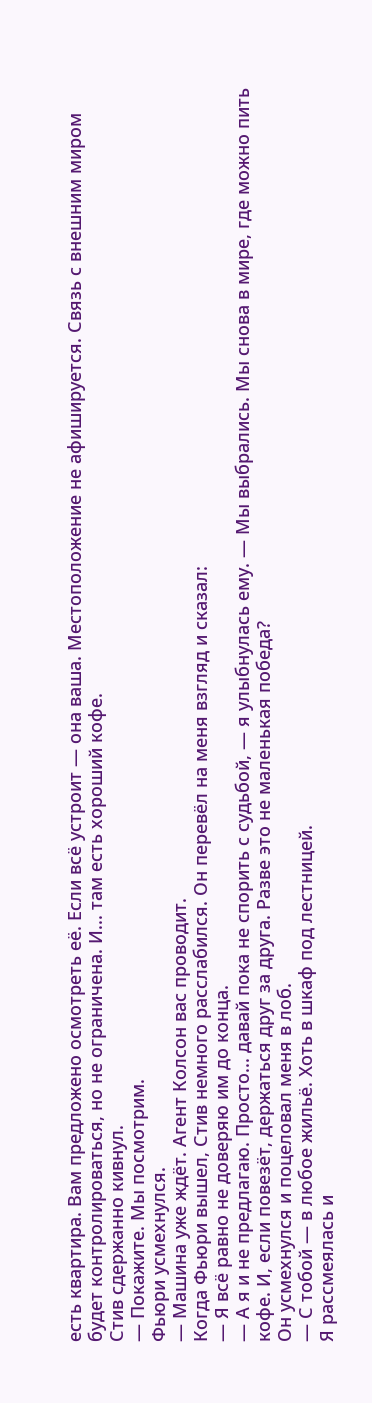есть квартира. Вам предложено осмотреть её. Если всё устроит — она ваша. Местоположение не афишируется. Связь с внешним миром будет контролироваться, но не ограничена. И... там есть хороший кофе.
Стив сдержанно кивнул.
— Покажите. Мы посмотрим.
Фьюри усмехнулся.
— Машина уже ждёт. Агент Колсон вас проводит.
Когда Фьюри вышел, Стив немного расслабился. Он перевёл на меня взгляд и сказал:
— Я всё равно не доверяю им до конца.
— А я и не предлагаю. Просто... давай пока не спорить с судьбой, — я улыбнулась ему. — Мы выбрались. Мы снова в мире, где можно пить кофе. И, если повезёт, держаться друг за друга. Разве это не маленькая победа?
Он усмехнулся и поцеловал меня в лоб.
— С тобой — в любое жильё. Хоть в шкаф под лестницей.
Я рассмеялась и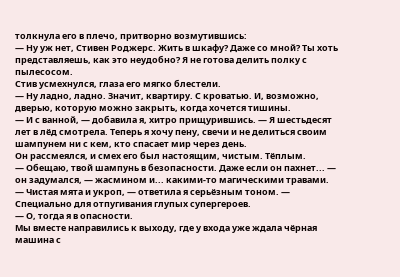толкнула его в плечо, притворно возмутившись:
— Ну уж нет, Стивен Роджерс. Жить в шкафу? Даже со мной? Ты хоть представляешь, как это неудобно? Я не готова делить полку с пылесосом.
Стив усмехнулся, глаза его мягко блестели.
— Ну ладно, ладно. Значит, квартиру. С кроватью. И, возможно, дверью, которую можно закрыть, когда хочется тишины.
— И с ванной, — добавила я, хитро прищурившись. — Я шестьдесят лет в лёд смотрела. Теперь я хочу пену, свечи и не делиться своим шампунем ни с кем, кто спасает мир через день.
Он рассмеялся, и смех его был настоящим, чистым. Тёплым.
— Обещаю, твой шампунь в безопасности. Даже если он пахнет... — он задумался, — жасмином и... какими-то магическими травами.
— Чистая мята и укроп, — ответила я серьёзным тоном. — Специально для отпугивания глупых супергероев.
— О, тогда я в опасности.
Мы вместе направились к выходу, где у входа уже ждала чёрная машина с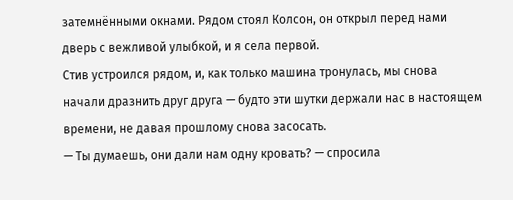затемнёнными окнами. Рядом стоял Колсон, он открыл перед нами дверь с вежливой улыбкой, и я села первой.
Стив устроился рядом, и, как только машина тронулась, мы снова начали дразнить друг друга — будто эти шутки держали нас в настоящем времени, не давая прошлому снова засосать.
— Ты думаешь, они дали нам одну кровать? — спросила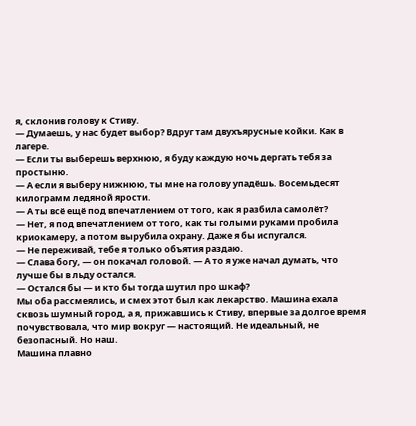я, склонив голову к Стиву.
— Думаешь, у нас будет выбор? Вдруг там двухъярусные койки. Как в лагере.
— Если ты выберешь верхнюю, я буду каждую ночь дергать тебя за простыню.
— А если я выберу нижнюю, ты мне на голову упадёшь. Восемьдесят килограмм ледяной ярости.
— А ты всё ещё под впечатлением от того, как я разбила самолёт?
— Нет, я под впечатлением от того, как ты голыми руками пробила криокамеру, а потом вырубила охрану. Даже я бы испугался.
— Не переживай, тебе я только объятия раздаю.
— Слава богу, — он покачал головой. — А то я уже начал думать, что лучше бы в льду остался.
— Остался бы — и кто бы тогда шутил про шкаф?
Мы оба рассмеялись, и смех этот был как лекарство. Машина ехала сквозь шумный город, а я, прижавшись к Стиву, впервые за долгое время почувствовала, что мир вокруг — настоящий. Не идеальный, не безопасный. Но наш.
Машина плавно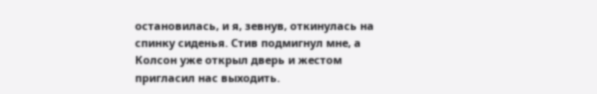остановилась, и я, зевнув, откинулась на спинку сиденья. Стив подмигнул мне, а Колсон уже открыл дверь и жестом пригласил нас выходить.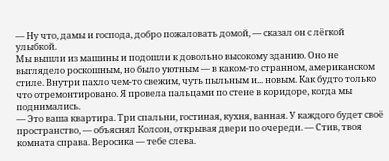— Ну что, дамы и господа, добро пожаловать домой, — сказал он с лёгкой улыбкой.
Мы вышли из машины и подошли к довольно высокому зданию. Оно не выглядело роскошным, но было уютным — в каком-то странном, американском стиле. Внутри пахло чем-то свежим, чуть пыльным и... новым. Как будто только что отремонтировано. Я провела пальцами по стене в коридоре, когда мы поднимались.
— Это ваша квартира. Три спальни, гостиная, кухня, ванная. У каждого будет своё пространство, — объяснял Колсон, открывая двери по очереди. — Стив, твоя комната справа. Веросика — тебе слева.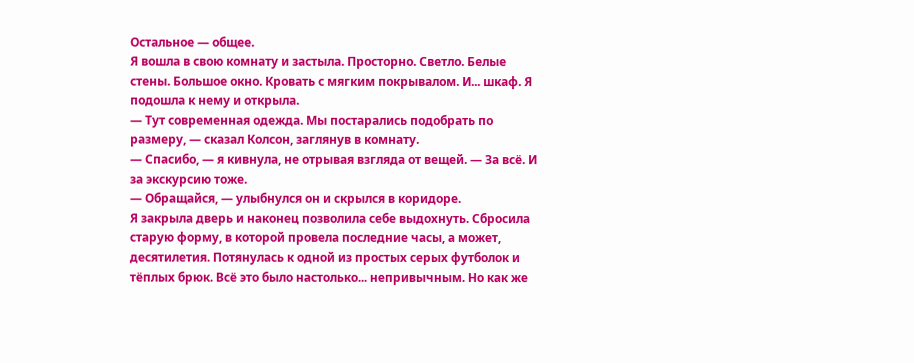Остальное — общее.
Я вошла в свою комнату и застыла. Просторно. Светло. Белые стены. Большое окно. Кровать с мягким покрывалом. И... шкаф. Я подошла к нему и открыла.
— Тут современная одежда. Мы постарались подобрать по размеру, — сказал Колсон, заглянув в комнату.
— Спасибо, — я кивнула, не отрывая взгляда от вещей. — За всё. И за экскурсию тоже.
— Обращайся, — улыбнулся он и скрылся в коридоре.
Я закрыла дверь и наконец позволила себе выдохнуть. Сбросила старую форму, в которой провела последние часы, а может, десятилетия. Потянулась к одной из простых серых футболок и тёплых брюк. Всё это было настолько... непривычным. Но как же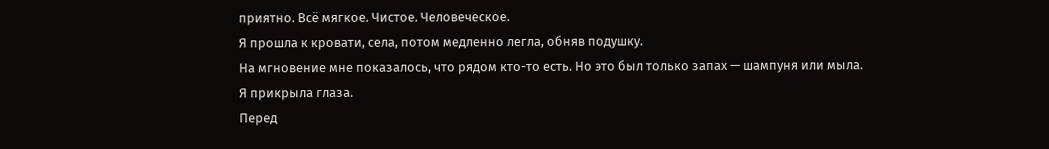приятно. Всё мягкое. Чистое. Человеческое.
Я прошла к кровати, села, потом медленно легла, обняв подушку.
На мгновение мне показалось, что рядом кто-то есть. Но это был только запах — шампуня или мыла.
Я прикрыла глаза.
Перед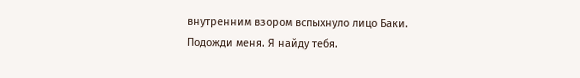внутренним взором вспыхнуло лицо Баки.
Подожди меня. Я найду тебя.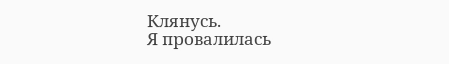Клянусь.
Я провалилась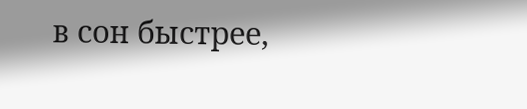в сон быстрее,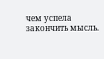чем успела закончить мысль.